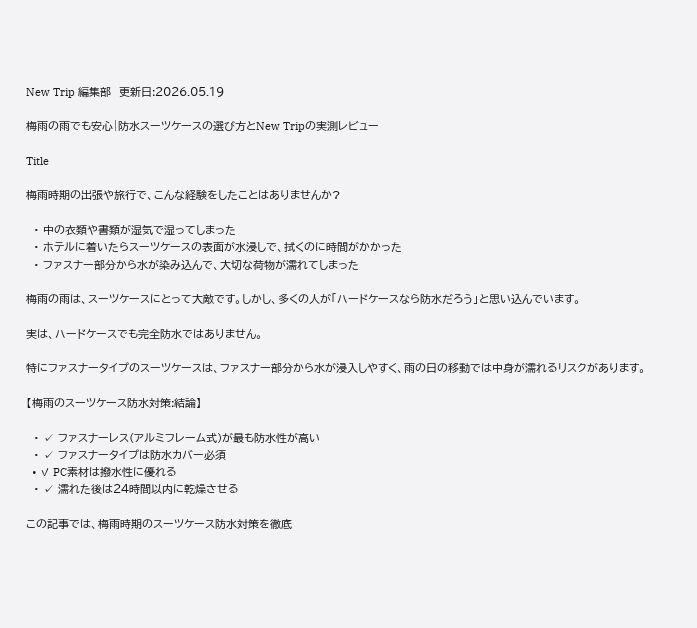New Trip 編集部  更新日:2026.05.19

梅雨の雨でも安心|防水スーツケースの選び方とNew Tripの実測レビュー

Title

梅雨時期の出張や旅行で、こんな経験をしたことはありませんか?

  • 中の衣類や書類が湿気で湿ってしまった
  • ホテルに着いたらスーツケースの表面が水浸しで、拭くのに時間がかかった
  • ファスナー部分から水が染み込んで、大切な荷物が濡れてしまった

梅雨の雨は、スーツケースにとって大敵です。しかし、多くの人が「ハードケースなら防水だろう」と思い込んでいます。

実は、ハードケースでも完全防水ではありません。

特にファスナータイプのスーツケースは、ファスナー部分から水が浸入しやすく、雨の日の移動では中身が濡れるリスクがあります。

【梅雨のスーツケース防水対策:結論】

  • ✓ ファスナーレス(アルミフレーム式)が最も防水性が高い
  • ✓ ファスナータイプは防水カバー必須
  • ✓ PC素材は撥水性に優れる
  • ✓ 濡れた後は24時間以内に乾燥させる

この記事では、梅雨時期のスーツケース防水対策を徹底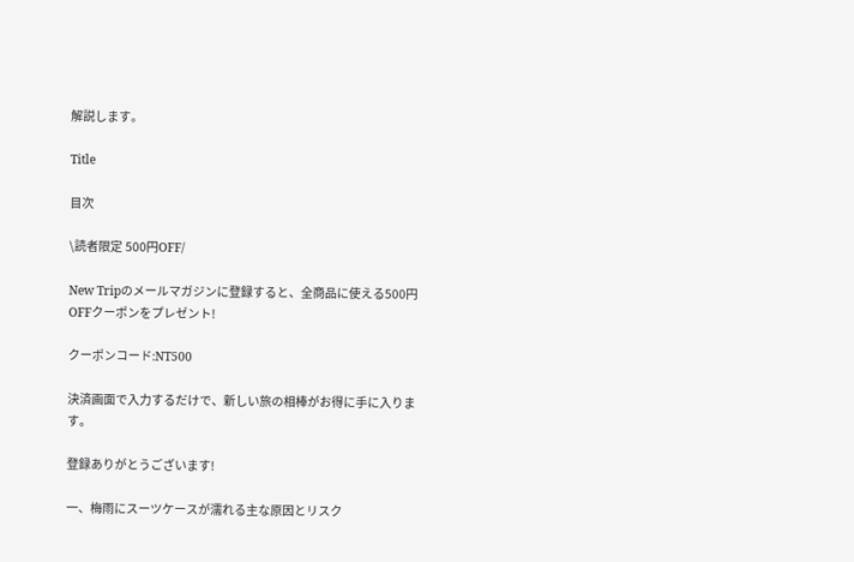解説します。

Title

目次

\読者限定 500円OFF/

New Tripのメールマガジンに登録すると、全商品に使える500円OFFクーポンをプレゼント!

クーポンコード:NT500

決済画面で入力するだけで、新しい旅の相棒がお得に手に入ります。

登録ありがとうございます!

一、梅雨にスーツケースが濡れる主な原因とリスク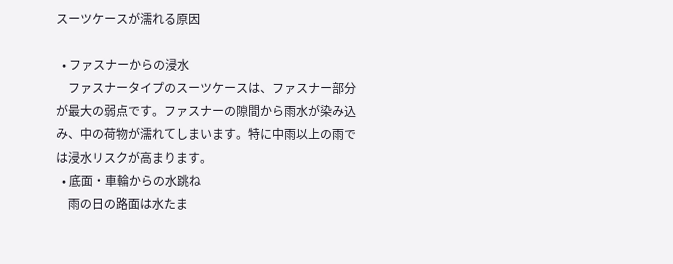スーツケースが濡れる原因

  • ファスナーからの浸水
    ファスナータイプのスーツケースは、ファスナー部分が最大の弱点です。ファスナーの隙間から雨水が染み込み、中の荷物が濡れてしまいます。特に中雨以上の雨では浸水リスクが高まります。
  • 底面・車輪からの水跳ね
    雨の日の路面は水たま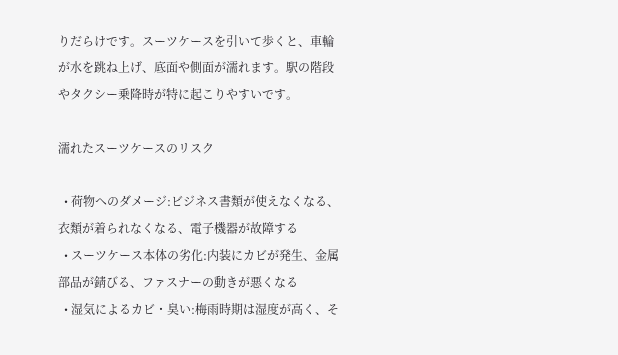りだらけです。スーツケースを引いて歩くと、車輪が水を跳ね上げ、底面や側面が濡れます。駅の階段やタクシー乗降時が特に起こりやすいです。

濡れたスーツケースのリスク

  • 荷物へのダメージ:ビジネス書類が使えなくなる、衣類が着られなくなる、電子機器が故障する
  • スーツケース本体の劣化:内装にカビが発生、金属部品が錆びる、ファスナーの動きが悪くなる
  • 湿気によるカビ・臭い:梅雨時期は湿度が高く、そ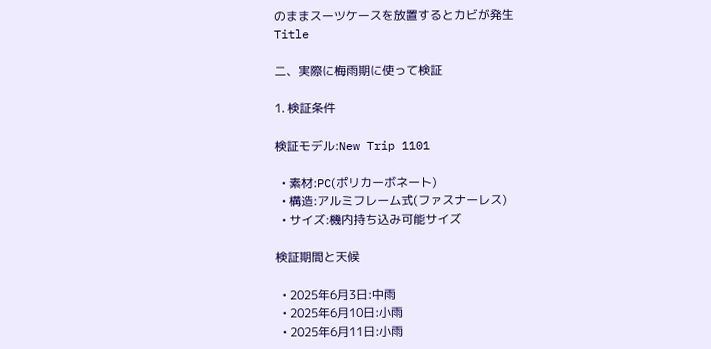のままスーツケースを放置するとカビが発生
Title

二、実際に梅雨期に使って検証

1. 検証条件

検証モデル:New Trip 1101

  • 素材:PC(ポリカーボネート)
  • 構造:アルミフレーム式(ファスナーレス)
  • サイズ:機内持ち込み可能サイズ

検証期間と天候

  • 2025年6月3日:中雨
  • 2025年6月10日:小雨
  • 2025年6月11日:小雨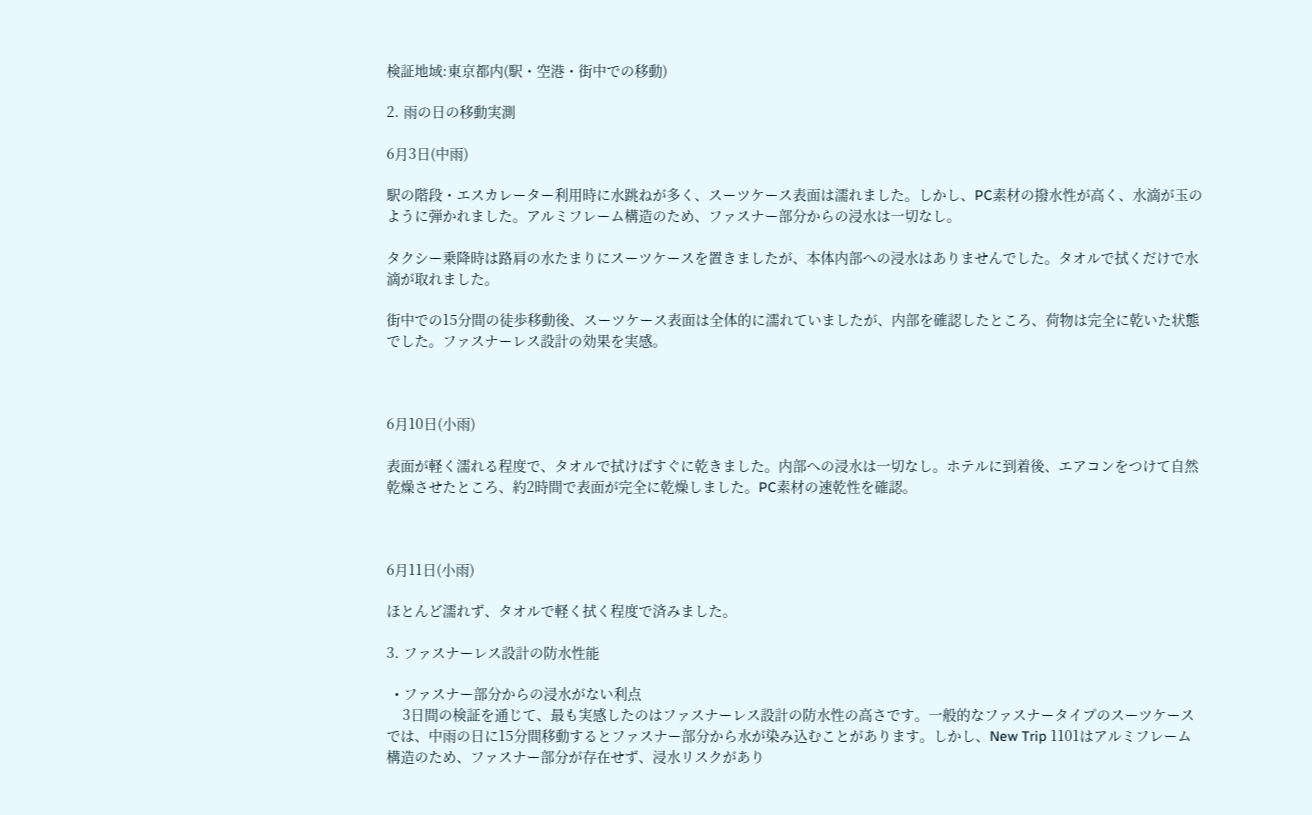検証地域:東京都内(駅・空港・街中での移動)

2. 雨の日の移動実測

6月3日(中雨)

駅の階段・エスカレーター利用時に水跳ねが多く、スーツケース表面は濡れました。しかし、PC素材の撥水性が高く、水滴が玉のように弾かれました。アルミフレーム構造のため、ファスナー部分からの浸水は一切なし。

タクシー乗降時は路肩の水たまりにスーツケースを置きましたが、本体内部への浸水はありませんでした。タオルで拭くだけで水滴が取れました。

街中での15分間の徒歩移動後、スーツケース表面は全体的に濡れていましたが、内部を確認したところ、荷物は完全に乾いた状態でした。ファスナーレス設計の効果を実感。



6月10日(小雨)

表面が軽く濡れる程度で、タオルで拭けばすぐに乾きました。内部への浸水は一切なし。ホテルに到着後、エアコンをつけて自然乾燥させたところ、約2時間で表面が完全に乾燥しました。PC素材の速乾性を確認。



6月11日(小雨)

ほとんど濡れず、タオルで軽く拭く程度で済みました。

3. ファスナーレス設計の防水性能

  • ファスナー部分からの浸水がない利点
    3日間の検証を通じて、最も実感したのはファスナーレス設計の防水性の高さです。一般的なファスナータイプのスーツケースでは、中雨の日に15分間移動するとファスナー部分から水が染み込むことがあります。しかし、New Trip 1101はアルミフレーム構造のため、ファスナー部分が存在せず、浸水リスクがあり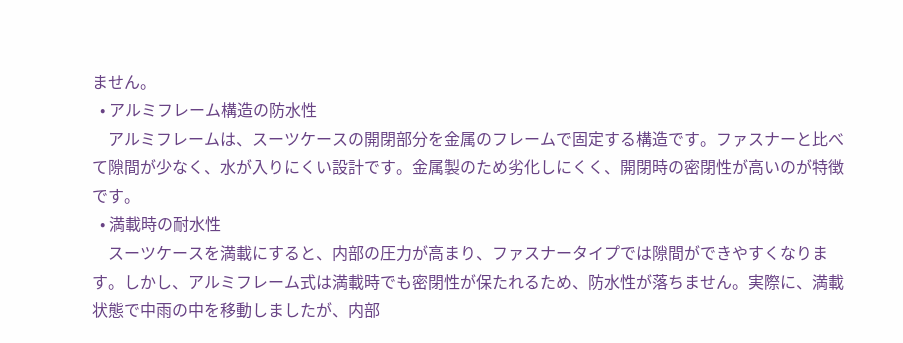ません。
  • アルミフレーム構造の防水性
    アルミフレームは、スーツケースの開閉部分を金属のフレームで固定する構造です。ファスナーと比べて隙間が少なく、水が入りにくい設計です。金属製のため劣化しにくく、開閉時の密閉性が高いのが特徴です。
  • 満載時の耐水性
    スーツケースを満載にすると、内部の圧力が高まり、ファスナータイプでは隙間ができやすくなります。しかし、アルミフレーム式は満載時でも密閉性が保たれるため、防水性が落ちません。実際に、満載状態で中雨の中を移動しましたが、内部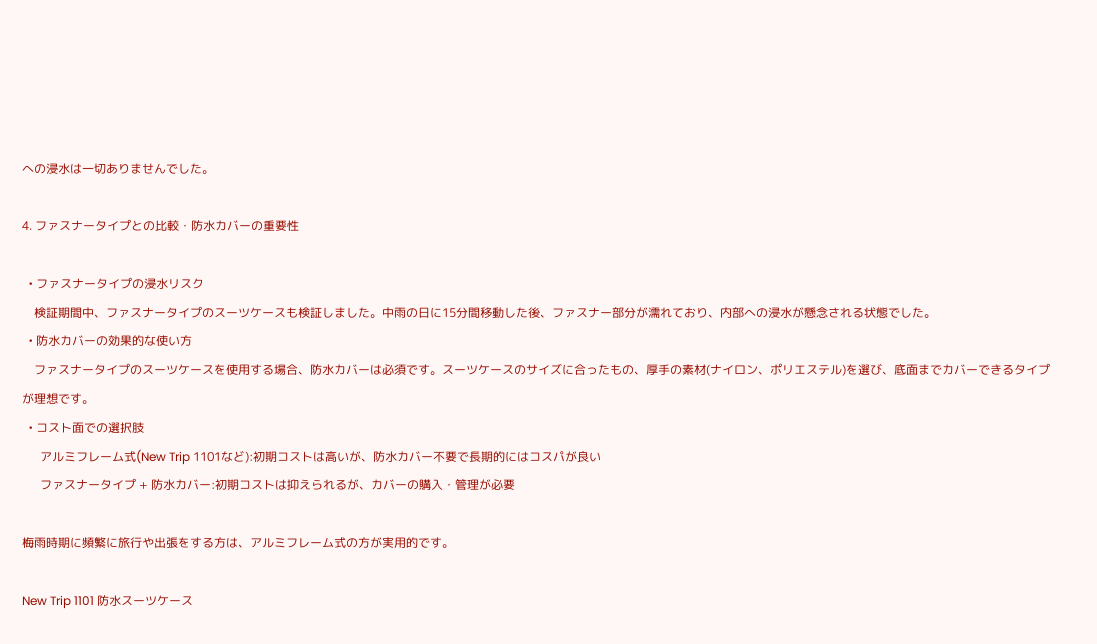への浸水は一切ありませんでした。

4. ファスナータイプとの比較・防水カバーの重要性

  • ファスナータイプの浸水リスク
    検証期間中、ファスナータイプのスーツケースも検証しました。中雨の日に15分間移動した後、ファスナー部分が濡れており、内部への浸水が懸念される状態でした。
  • 防水カバーの効果的な使い方
    ファスナータイプのスーツケースを使用する場合、防水カバーは必須です。スーツケースのサイズに合ったもの、厚手の素材(ナイロン、ポリエステル)を選び、底面までカバーできるタイプが理想です。
  • コスト面での選択肢
      アルミフレーム式(New Trip 1101など):初期コストは高いが、防水カバー不要で長期的にはコスパが良い
      ファスナータイプ + 防水カバー:初期コストは抑えられるが、カバーの購入・管理が必要

梅雨時期に頻繁に旅行や出張をする方は、アルミフレーム式の方が実用的です。

New Trip 1101 防水スーツケース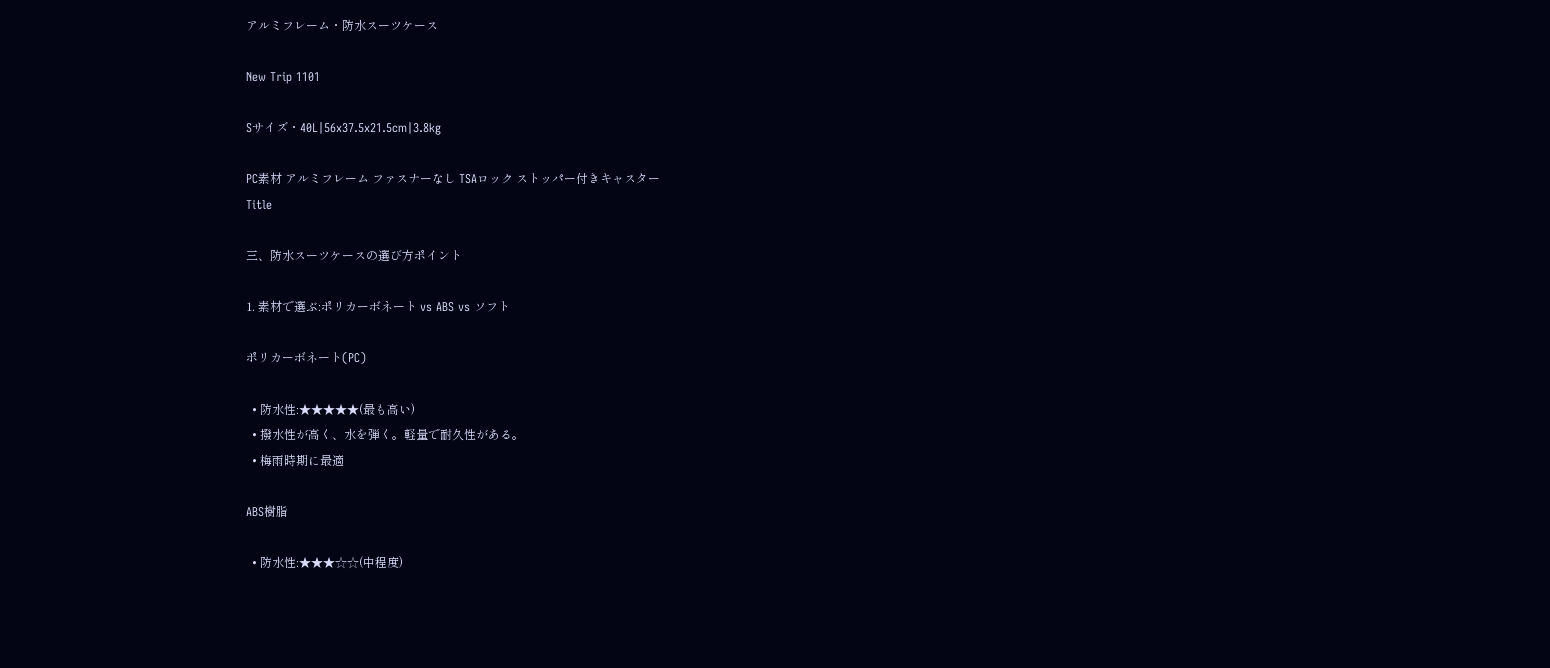アルミフレーム・防水スーツケース

New Trip 1101

Sサイズ・40L|56x37.5x21.5cm|3.8kg

PC素材 アルミフレーム ファスナーなし TSAロック ストッパー付きキャスター
Title

三、防水スーツケースの選び方ポイント

1. 素材で選ぶ:ポリカーボネート vs ABS vs ソフト

ポリカーボネート(PC)

  • 防水性:★★★★★(最も高い)
  • 撥水性が高く、水を弾く。軽量で耐久性がある。
  • 梅雨時期に最適

ABS樹脂

  • 防水性:★★★☆☆(中程度)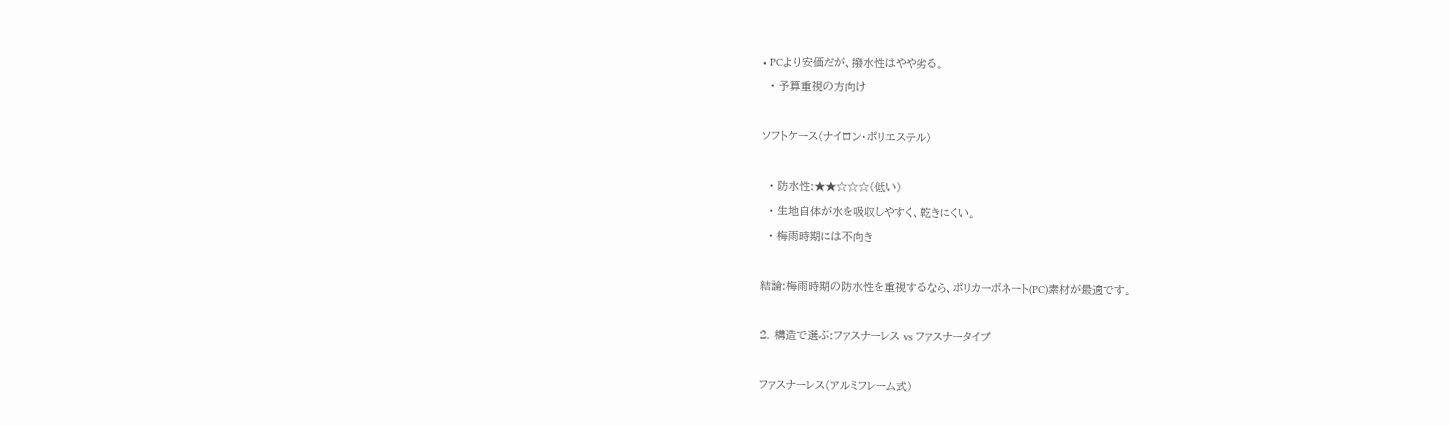• PCより安価だが、撥水性はやや劣る。
  • 予算重視の方向け

ソフトケース(ナイロン・ポリエステル)

  • 防水性:★★☆☆☆(低い)
  • 生地自体が水を吸収しやすく、乾きにくい。
  • 梅雨時期には不向き

結論:梅雨時期の防水性を重視するなら、ポリカーボネート(PC)素材が最適です。

2. 構造で選ぶ:ファスナーレス vs ファスナータイプ

ファスナーレス(アルミフレーム式)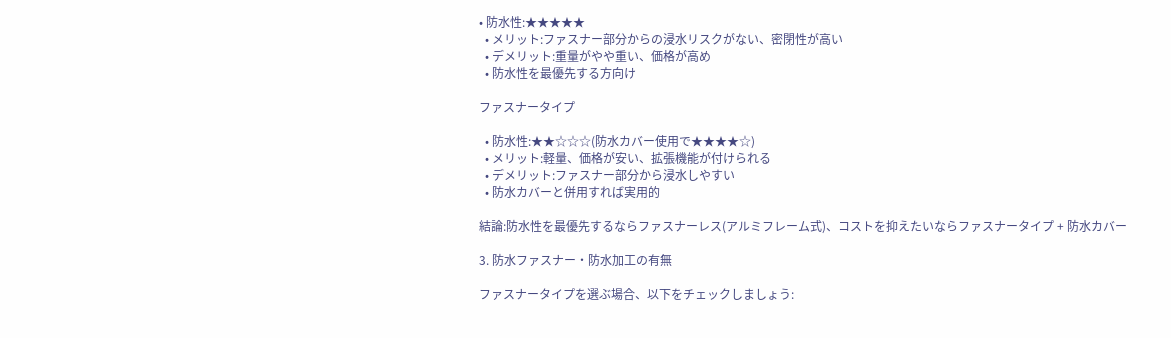• 防水性:★★★★★
  • メリット:ファスナー部分からの浸水リスクがない、密閉性が高い
  • デメリット:重量がやや重い、価格が高め
  • 防水性を最優先する方向け

ファスナータイプ

  • 防水性:★★☆☆☆(防水カバー使用で★★★★☆)
  • メリット:軽量、価格が安い、拡張機能が付けられる
  • デメリット:ファスナー部分から浸水しやすい
  • 防水カバーと併用すれば実用的

結論:防水性を最優先するならファスナーレス(アルミフレーム式)、コストを抑えたいならファスナータイプ + 防水カバー

3. 防水ファスナー・防水加工の有無

ファスナータイプを選ぶ場合、以下をチェックしましょう: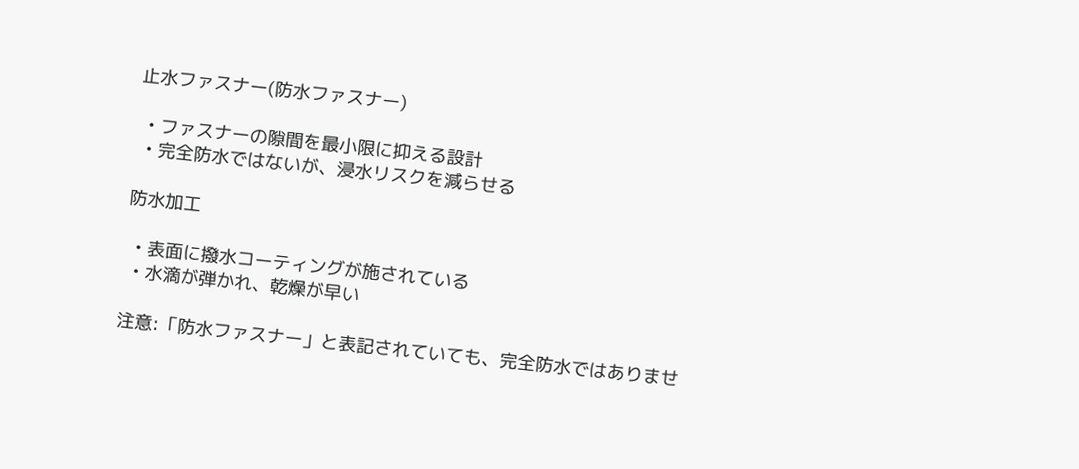止水ファスナー(防水ファスナー)

  • ファスナーの隙間を最小限に抑える設計
  • 完全防水ではないが、浸水リスクを減らせる

防水加工

  • 表面に撥水コーティングが施されている
  • 水滴が弾かれ、乾燥が早い

注意:「防水ファスナー」と表記されていても、完全防水ではありませ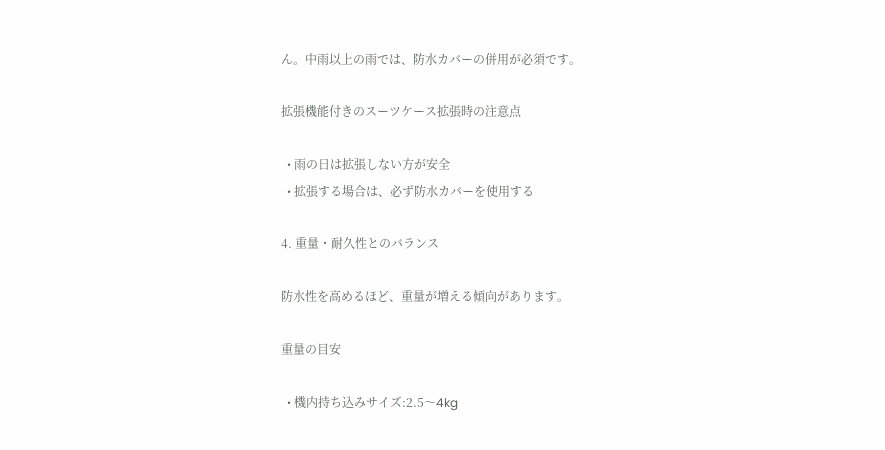ん。中雨以上の雨では、防水カバーの併用が必須です。

拡張機能付きのスーツケース拡張時の注意点

  • 雨の日は拡張しない方が安全
  • 拡張する場合は、必ず防水カバーを使用する

4. 重量・耐久性とのバランス

防水性を高めるほど、重量が増える傾向があります。

重量の目安

  • 機内持ち込みサイズ:2.5〜4kg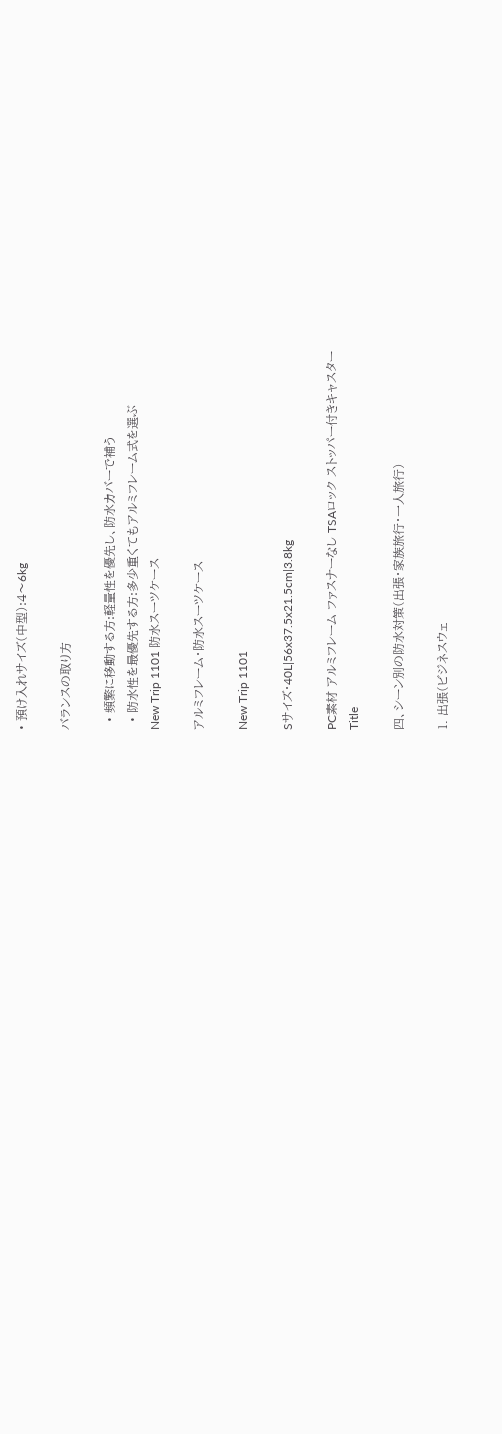• 預け入れサイズ(中型):4〜6kg

バランスの取り方

  • 頻繁に移動する方:軽量性を優先し、防水カバーで補う
  • 防水性を最優先する方:多少重くてもアルミフレーム式を選ぶ
New Trip 1101 防水スーツケース

アルミフレーム・防水スーツケース

New Trip 1101

Sサイズ・40L|56x37.5x21.5cm|3.8kg

PC素材 アルミフレーム ファスナーなし TSAロック ストッパー付きキャスター
Title

四、シーン別の防水対策(出張・家族旅行・一人旅行)

1. 出張(ビジネスウェ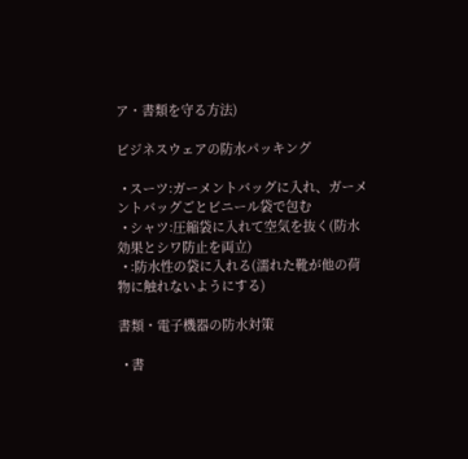ア・書類を守る方法)

ビジネスウェアの防水パッキング

  • スーツ:ガーメントバッグに入れ、ガーメントバッグごとビニール袋で包む
  • シャツ:圧縮袋に入れて空気を抜く(防水効果とシワ防止を両立)
  • :防水性の袋に入れる(濡れた靴が他の荷物に触れないようにする)

書類・電子機器の防水対策

  • 書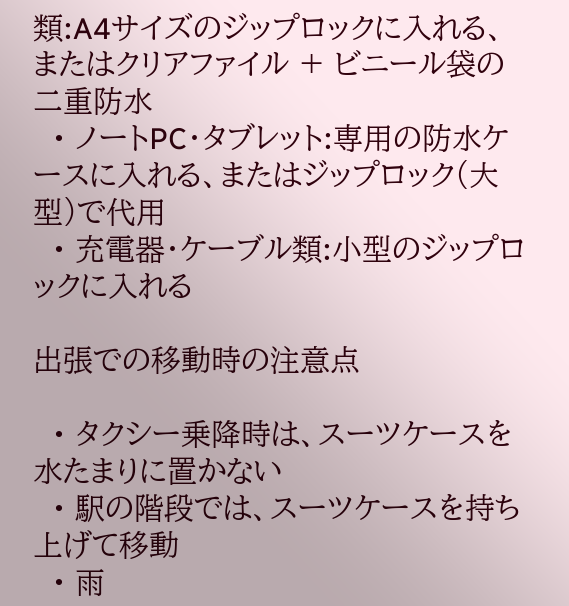類:A4サイズのジップロックに入れる、またはクリアファイル + ビニール袋の二重防水
  • ノートPC・タブレット:専用の防水ケースに入れる、またはジップロック(大型)で代用
  • 充電器・ケーブル類:小型のジップロックに入れる

出張での移動時の注意点

  • タクシー乗降時は、スーツケースを水たまりに置かない
  • 駅の階段では、スーツケースを持ち上げて移動
  • 雨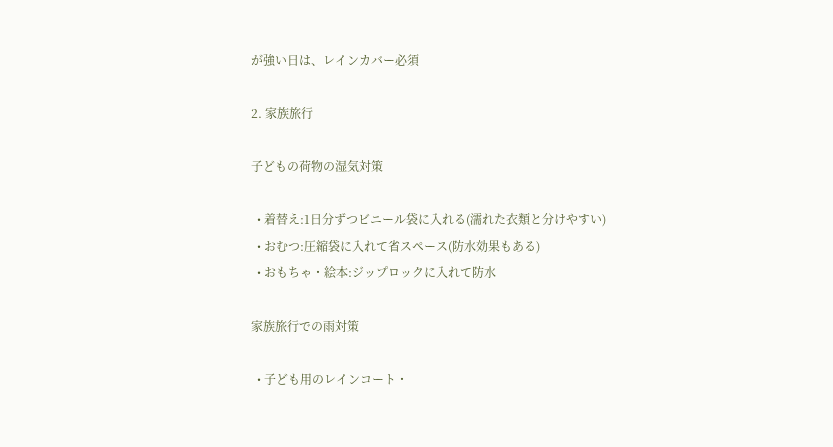が強い日は、レインカバー必須

2. 家族旅行

子どもの荷物の湿気対策

  • 着替え:1日分ずつビニール袋に入れる(濡れた衣類と分けやすい)
  • おむつ:圧縮袋に入れて省スペース(防水効果もある)
  • おもちゃ・絵本:ジップロックに入れて防水

家族旅行での雨対策

  • 子ども用のレインコート・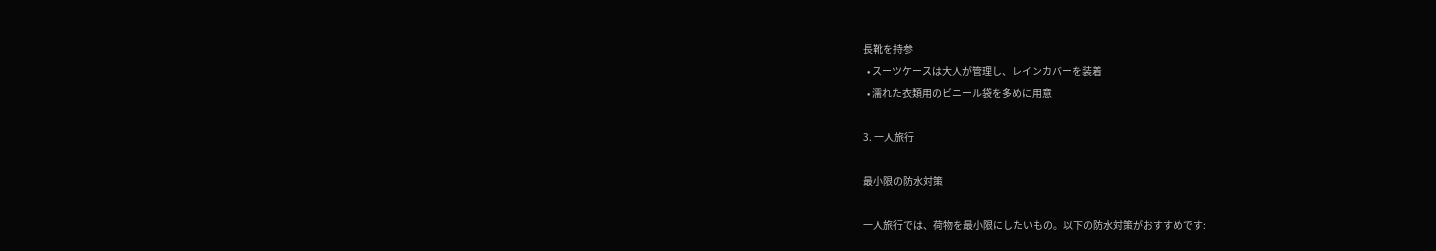長靴を持参
  • スーツケースは大人が管理し、レインカバーを装着
  • 濡れた衣類用のビニール袋を多めに用意

3. 一人旅行

最小限の防水対策

一人旅行では、荷物を最小限にしたいもの。以下の防水対策がおすすめです: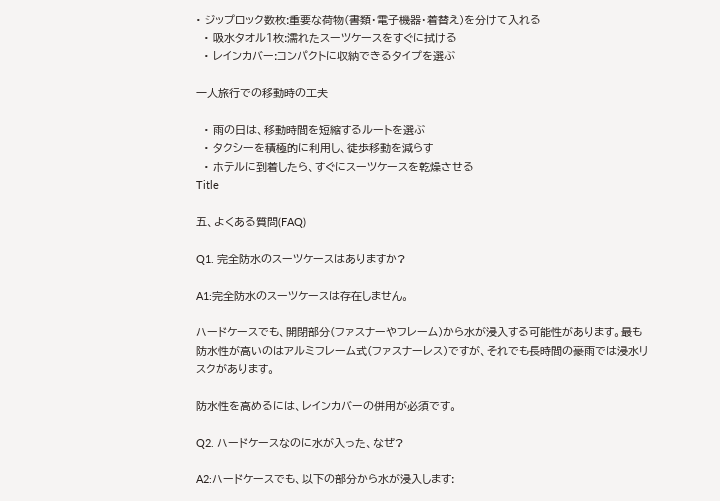• ジップロック数枚:重要な荷物(書類・電子機器・着替え)を分けて入れる
  • 吸水タオル1枚:濡れたスーツケースをすぐに拭ける
  • レインカバー:コンパクトに収納できるタイプを選ぶ

一人旅行での移動時の工夫

  • 雨の日は、移動時間を短縮するルートを選ぶ
  • タクシーを積極的に利用し、徒歩移動を減らす
  • ホテルに到着したら、すぐにスーツケースを乾燥させる
Title

五、よくある質問(FAQ)

Q1. 完全防水のスーツケースはありますか?

A1:完全防水のスーツケースは存在しません。

ハードケースでも、開閉部分(ファスナーやフレーム)から水が浸入する可能性があります。最も防水性が高いのはアルミフレーム式(ファスナーレス)ですが、それでも長時間の豪雨では浸水リスクがあります。

防水性を高めるには、レインカバーの併用が必須です。

Q2. ハードケースなのに水が入った、なぜ?

A2:ハードケースでも、以下の部分から水が浸入します: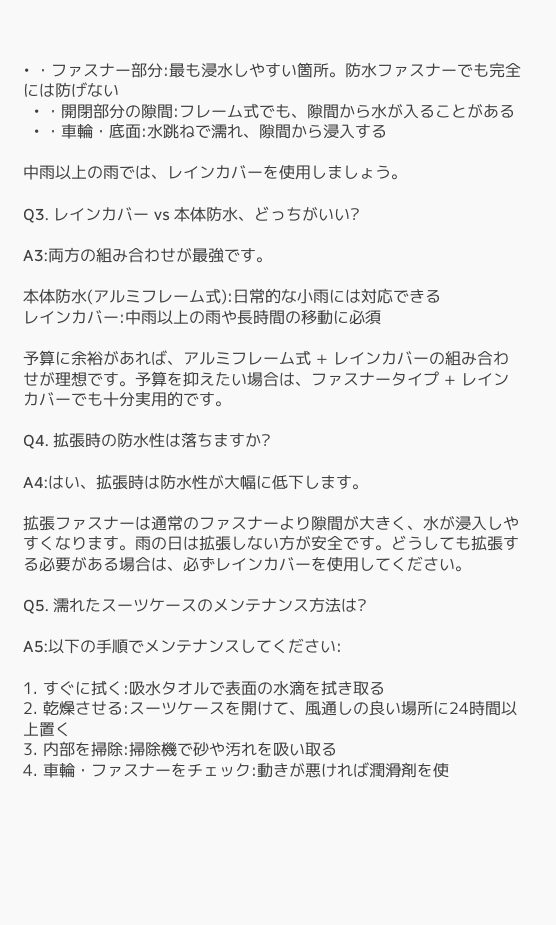• ・ファスナー部分:最も浸水しやすい箇所。防水ファスナーでも完全には防げない
  • ・開閉部分の隙間:フレーム式でも、隙間から水が入ることがある
  • ・車輪・底面:水跳ねで濡れ、隙間から浸入する

中雨以上の雨では、レインカバーを使用しましょう。

Q3. レインカバー vs 本体防水、どっちがいい?

A3:両方の組み合わせが最強です。

本体防水(アルミフレーム式):日常的な小雨には対応できる
レインカバー:中雨以上の雨や長時間の移動に必須

予算に余裕があれば、アルミフレーム式 + レインカバーの組み合わせが理想です。予算を抑えたい場合は、ファスナータイプ + レインカバーでも十分実用的です。

Q4. 拡張時の防水性は落ちますか?

A4:はい、拡張時は防水性が大幅に低下します。

拡張ファスナーは通常のファスナーより隙間が大きく、水が浸入しやすくなります。雨の日は拡張しない方が安全です。どうしても拡張する必要がある場合は、必ずレインカバーを使用してください。

Q5. 濡れたスーツケースのメンテナンス方法は?

A5:以下の手順でメンテナンスしてください:

1. すぐに拭く:吸水タオルで表面の水滴を拭き取る
2. 乾燥させる:スーツケースを開けて、風通しの良い場所に24時間以上置く
3. 内部を掃除:掃除機で砂や汚れを吸い取る
4. 車輪・ファスナーをチェック:動きが悪ければ潤滑剤を使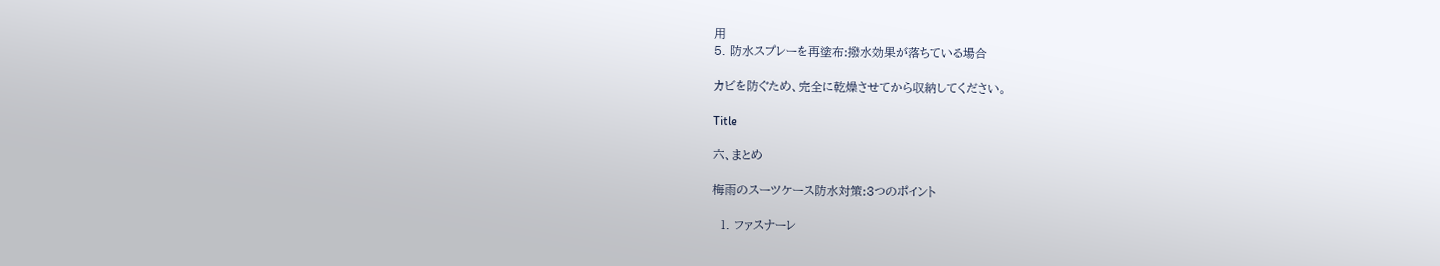用
5. 防水スプレーを再塗布:撥水効果が落ちている場合

カビを防ぐため、完全に乾燥させてから収納してください。

Title

六、まとめ

梅雨のスーツケース防水対策:3つのポイント

  1. ファスナーレ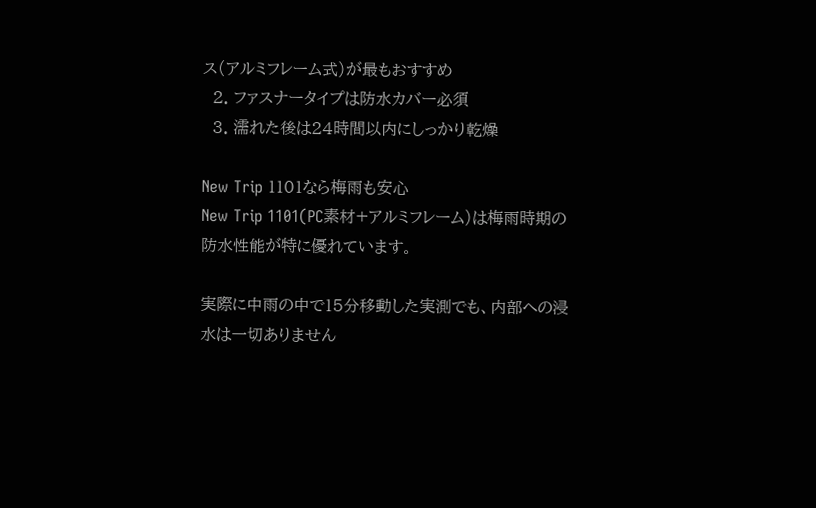ス(アルミフレーム式)が最もおすすめ
  2. ファスナータイプは防水カバー必須
  3. 濡れた後は24時間以内にしっかり乾燥

New Trip 1101なら梅雨も安心
New Trip 1101(PC素材+アルミフレーム)は梅雨時期の防水性能が特に優れています。

実際に中雨の中で15分移動した実測でも、内部への浸水は一切ありません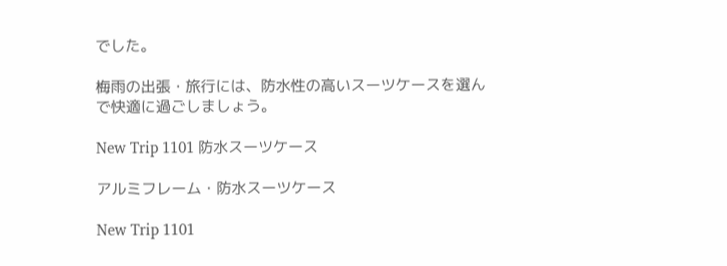でした。

梅雨の出張・旅行には、防水性の高いスーツケースを選んで快適に過ごしましょう。

New Trip 1101 防水スーツケース

アルミフレーム・防水スーツケース

New Trip 1101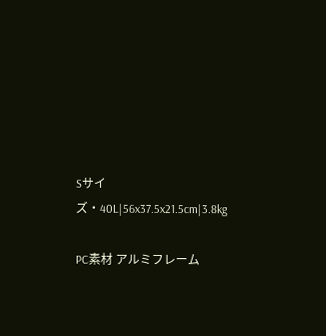Sサイズ・40L|56x37.5x21.5cm|3.8kg

PC素材 アルミフレーム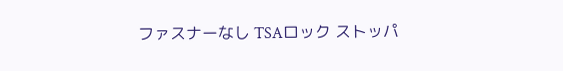ファスナーなし TSAロック ストッパ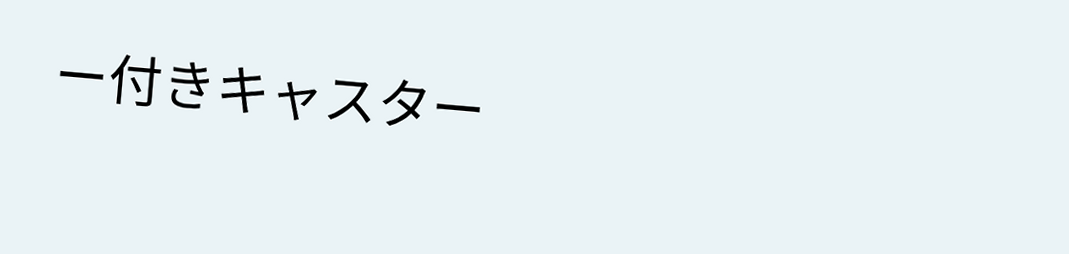ー付きキャスター